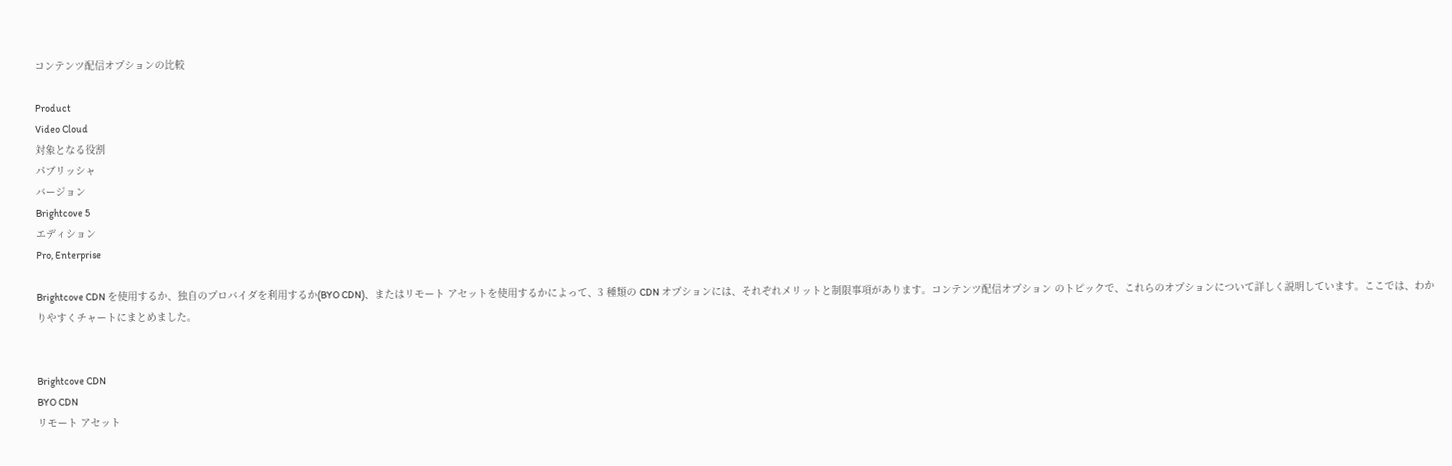コンテンツ配信オプションの比較

Product
Video Cloud
対象となる役割
パブリッシャ
バージョン
Brightcove 5
エディション
Pro, Enterprise

Brightcove CDN を使用するか、独自のプロバイダを利用するか(BYO CDN)、またはリモート アセットを使用するかによって、3 種類の CDN オプションには、それぞれメリットと制限事項があります。コンテンツ配信オプション のトピックで、これらのオプションについて詳しく説明しています。ここでは、わかりやすくチャートにまとめました。


Brightcove CDN
BYO CDN
リモート アセット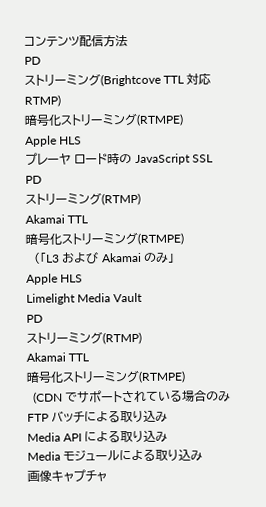コンテンツ配信方法
PD
ストリーミング(Brightcove TTL 対応 RTMP)
暗号化ストリーミング(RTMPE)
Apple HLS
プレーヤ ロード時の JavaScript SSL
PD
ストリーミング(RTMP)
Akamai TTL
暗号化ストリーミング(RTMPE)
  (「L3 および Akamai のみ」
Apple HLS
Limelight Media Vault
PD
ストリーミング(RTMP)
Akamai TTL
暗号化ストリーミング(RTMPE)
  (CDN でサポートされている場合のみ
FTP バッチによる取り込み
Media API による取り込み
Media モジュールによる取り込み
画像キャプチャ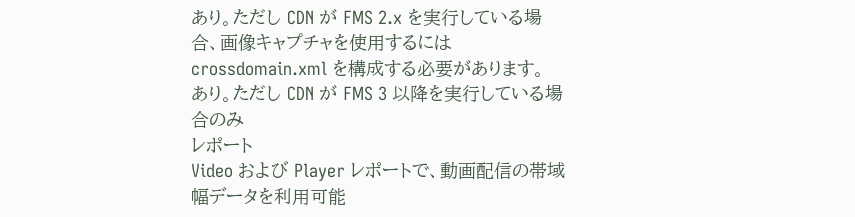あり。ただし CDN が FMS 2.x を実行している場合、画像キャプチャを使用するには crossdomain.xml を構成する必要があります。
あり。ただし CDN が FMS 3 以降を実行している場合のみ
レポート
Video および Player レポートで、動画配信の帯域幅データを利用可能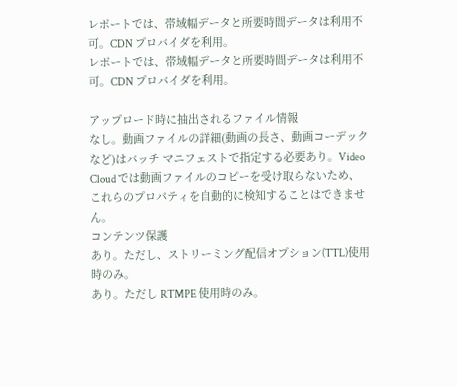レポートでは、帯域幅データと所要時間データは利用不可。CDN プロバイダを利用。
レポートでは、帯域幅データと所要時間データは利用不可。CDN プロバイダを利用。

アップロード時に抽出されるファイル情報
なし。動画ファイルの詳細(動画の長さ、動画コーデックなど)はバッチ マニフェストで指定する必要あり。Video Cloud では動画ファイルのコピーを受け取らないため、これらのプロパティを自動的に検知することはできません。
コンテンツ保護
あり。ただし、ストリーミング配信オプション(TTL)使用時のみ。
あり。ただし RTMPE 使用時のみ。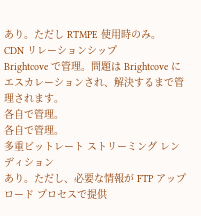あり。ただし RTMPE 使用時のみ。
CDN リレーションシップ
Brightcove で管理。問題は Brightcove にエスカレーションされ、解決するまで管理されます。
各自で管理。
各自で管理。
多重ビットレート ストリーミング レンディション
あり。ただし、必要な情報が FTP アップロード プロセスで提供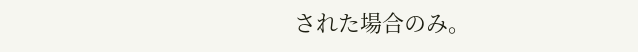された場合のみ。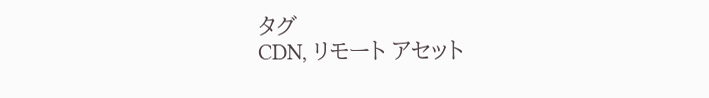タグ
CDN, リモート アセット